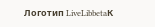Логотип LiveLibbetaК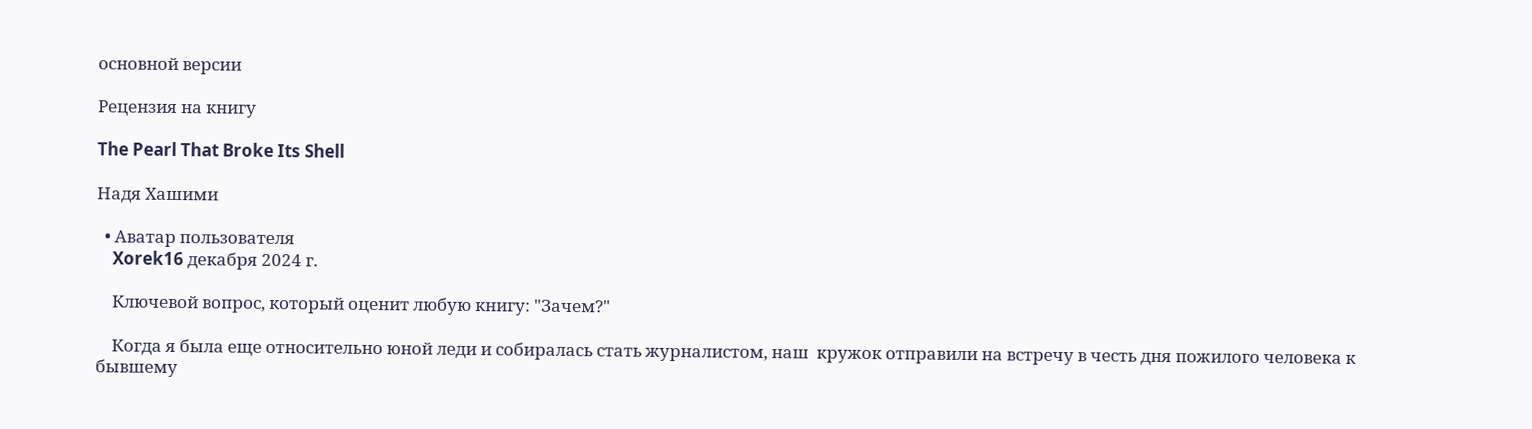основной версии

Рецензия на книгу

The Pearl That Broke Its Shell

Надя Хашими

  • Аватар пользователя
    Xorek16 декабря 2024 г.

    Ключевой вопрос, который оценит любую книгу: "Зачем?"

    Когда я была еще относительно юной леди и собиралась стать журналистом, наш  кружок отправили на встречу в честь дня пожилого человека к бывшему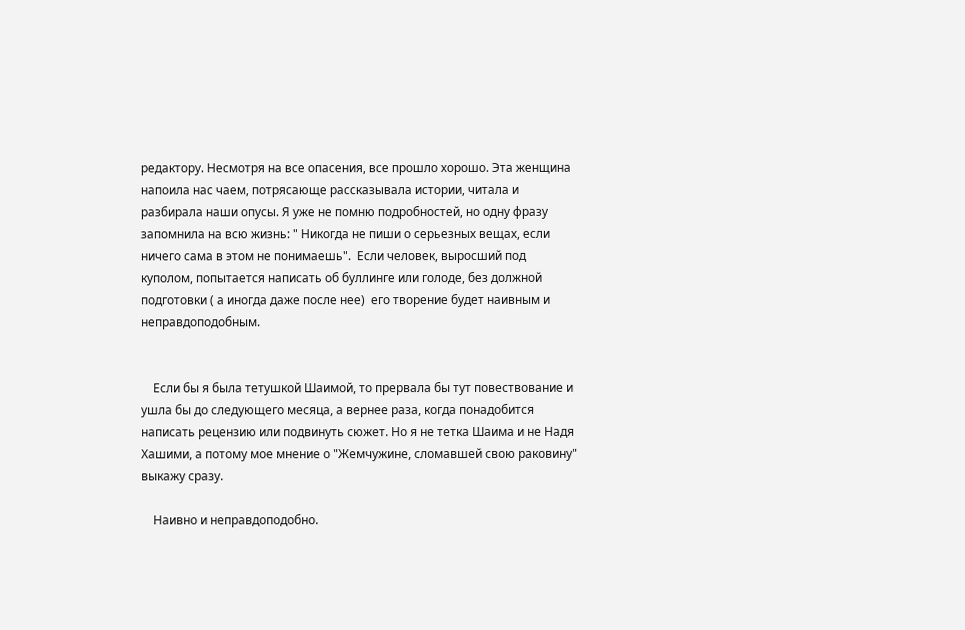редактору. Несмотря на все опасения, все прошло хорошо. Эта женщина напоила нас чаем, потрясающе рассказывала истории, читала и разбирала наши опусы. Я уже не помню подробностей, но одну фразу запомнила на всю жизнь: " Никогда не пиши о серьезных вещах, если ничего сама в этом не понимаешь".  Если человек, выросший под куполом, попытается написать об буллинге или голоде, без должной подготовки ( а иногда даже после нее)  его творение будет наивным и неправдоподобным.


    Если бы я была тетушкой Шаимой, то прервала бы тут повествование и ушла бы до следующего месяца, а вернее раза, когда понадобится написать рецензию или подвинуть сюжет. Но я не тетка Шаима и не Надя Хашими, а потому мое мнение о "Жемчужине, сломавшей свою раковину" выкажу сразу.

    Наивно и неправдоподобно.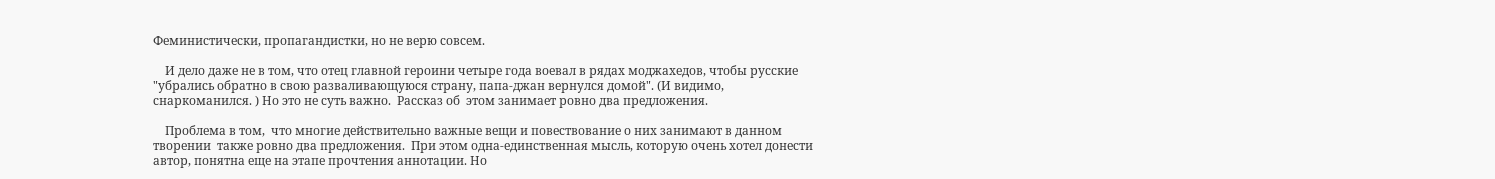Феминистически, пропагандистки, но не верю совсем.

    И дело даже не в том, что отец главной героини четыре года воевал в рядах моджахедов, чтобы русские "убрались обратно в свою разваливающуюся страну, папа-джан вернулся домой". (И видимо, снаркоманился. ) Но это не суть важно.  Рассказ об  этом занимает ровно два предложения.

    Проблема в том,  что многие действительно важные вещи и повествование о них занимают в данном творении  также ровно два предложения.  При этом одна-единственная мысль, которую очень хотел донести автор, понятна еще на этапе прочтения аннотации. Но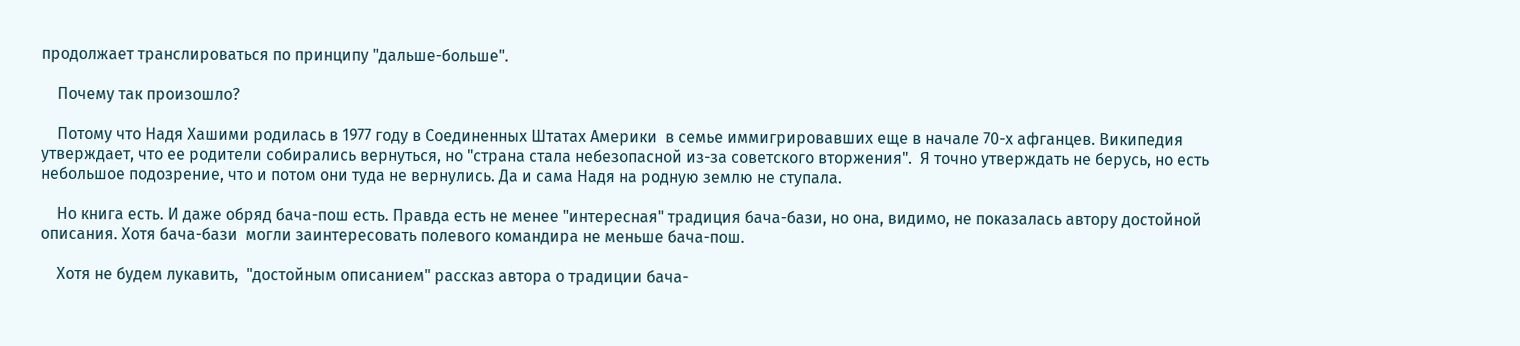продолжает транслироваться по принципу "дальше-больше".

    Почему так произошло?

    Потому что Надя Хашими родилась в 1977 году в Соединенных Штатах Америки  в семье иммигрировавших еще в начале 70-х афганцев. Википедия утверждает, что ее родители собирались вернуться, но "страна стала небезопасной из-за советского вторжения".  Я точно утверждать не берусь, но есть небольшое подозрение, что и потом они туда не вернулись. Да и сама Надя на родную землю не ступала.

    Но книга есть. И даже обряд бача-пош есть. Правда есть не менее "интересная" традиция бача-бази, но она, видимо, не показалась автору достойной описания. Хотя бача-бази  могли заинтересовать полевого командира не меньше бача-пош.

    Хотя не будем лукавить,  "достойным описанием" рассказ автора о традиции бача-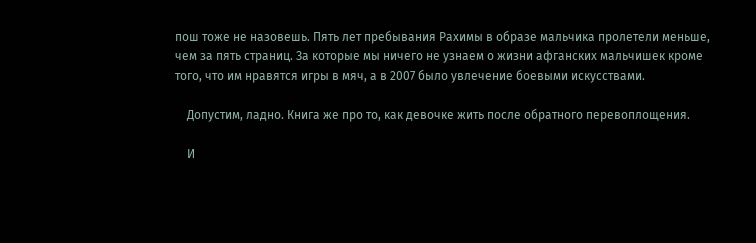пош тоже не назовешь. Пять лет пребывания Рахимы в образе мальчика пролетели меньше, чем за пять страниц. За которые мы ничего не узнаем о жизни афганских мальчишек кроме того, что им нравятся игры в мяч, а в 2007 было увлечение боевыми искусствами.

    Допустим, ладно. Книга же про то, как девочке жить после обратного перевоплощения.

    И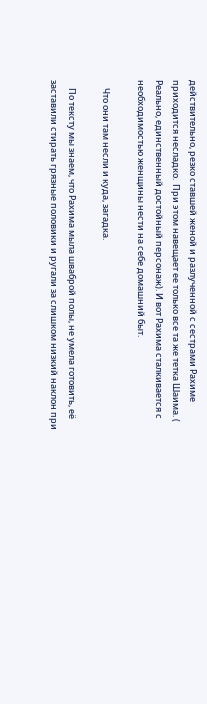действительно, резко ставшей женой и разлученной с сестрами Рахиме приходится несладко.  При этом навещает ее только все та же тетка Шаима. ( Реально, единственный достойный персонаж). И вот Рахима сталкивается с необходимостью женщины нести на себе домашний быт.

    Что они там несли и куда, загадка.

    По тексту мы знаем, что Рахима мыла шваброй полы, не умела готовить, её заставили стирать грязные половики и ругали за слишком низкий наклон при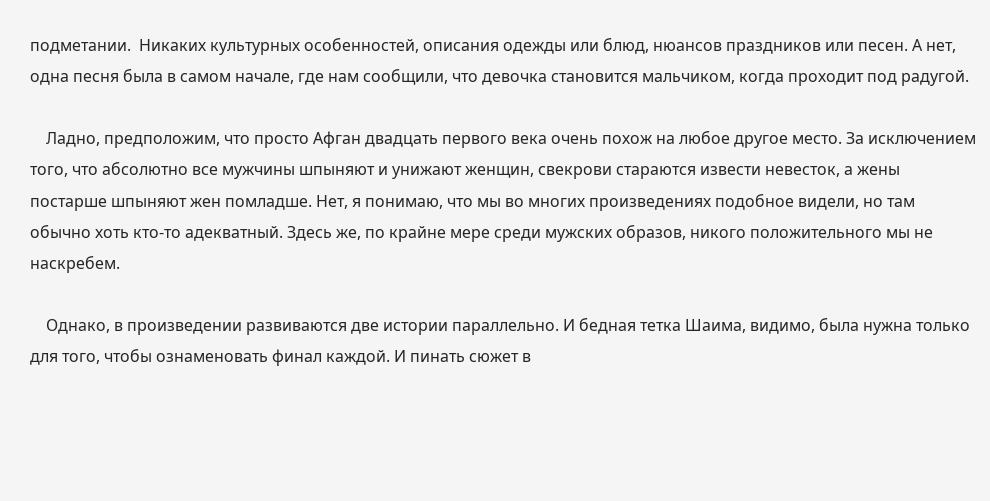подметании.  Никаких культурных особенностей, описания одежды или блюд, нюансов праздников или песен. А нет, одна песня была в самом начале, где нам сообщили, что девочка становится мальчиком, когда проходит под радугой.

    Ладно, предположим, что просто Афган двадцать первого века очень похож на любое другое место. За исключением того, что абсолютно все мужчины шпыняют и унижают женщин, свекрови стараются извести невесток, а жены постарше шпыняют жен помладше. Нет, я понимаю, что мы во многих произведениях подобное видели, но там обычно хоть кто-то адекватный. Здесь же, по крайне мере среди мужских образов, никого положительного мы не наскребем.

    Однако, в произведении развиваются две истории параллельно. И бедная тетка Шаима, видимо, была нужна только для того, чтобы ознаменовать финал каждой. И пинать сюжет в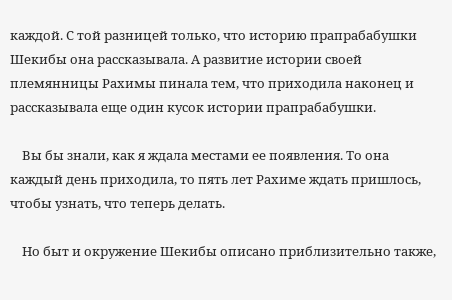каждой. С той разницей только, что историю прапрабабушки Шекибы она рассказывала. А развитие истории своей племянницы Рахимы пинала тем, что приходила наконец и рассказывала еще один кусок истории прапрабабушки.

    Вы бы знали, как я ждала местами ее появления. То она каждый день приходила, то пять лет Рахиме ждать пришлось, чтобы узнать, что теперь делать.

    Но быт и окружение Шекибы описано приблизительно также,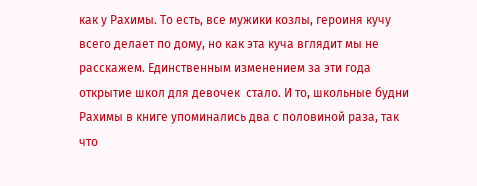как у Рахимы. То есть, все мужики козлы, героиня кучу всего делает по дому, но как эта куча вглядит мы не расскажем. Единственным изменением за эти года открытие школ для девочек  стало. И то, школьные будни Рахимы в книге упоминались два с половиной раза, так что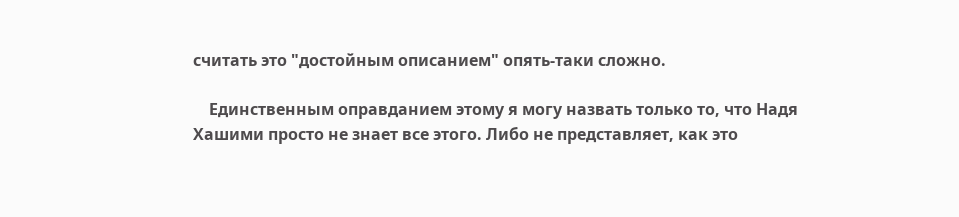считать это "достойным описанием" опять-таки сложно.

    Единственным оправданием этому я могу назвать только то, что Надя Хашими просто не знает все этого. Либо не представляет, как это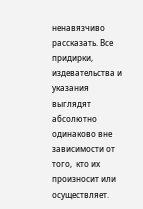ненавязчиво рассказать. Все придирки, издевательства и указания выглядят абсолютно одинаково вне зависимости от того,  кто их произносит или осуществляет.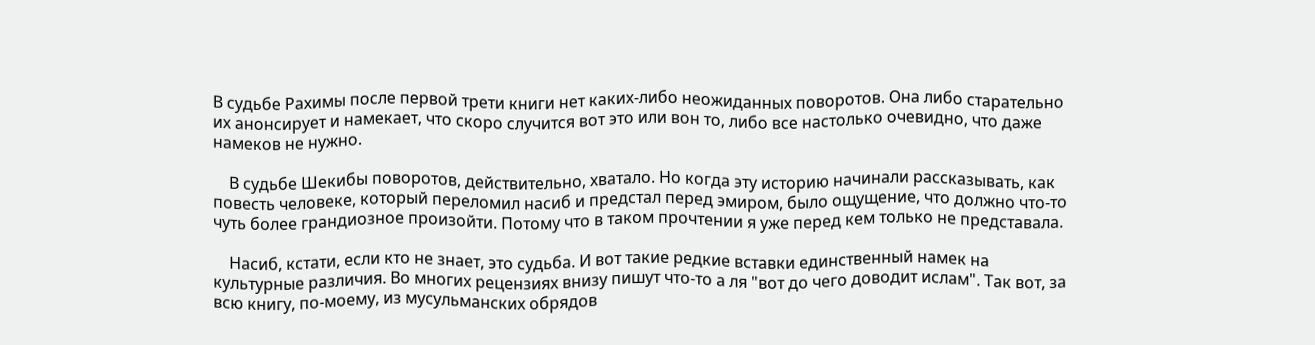В судьбе Рахимы после первой трети книги нет каких-либо неожиданных поворотов. Она либо старательно их анонсирует и намекает, что скоро случится вот это или вон то, либо все настолько очевидно, что даже намеков не нужно.

    В судьбе Шекибы поворотов, действительно, хватало. Но когда эту историю начинали рассказывать, как повесть человеке, который переломил насиб и предстал перед эмиром, было ощущение, что должно что-то чуть более грандиозное произойти. Потому что в таком прочтении я уже перед кем только не представала.

    Насиб, кстати, если кто не знает, это судьба. И вот такие редкие вставки единственный намек на культурные различия. Во многих рецензиях внизу пишут что-то а ля "вот до чего доводит ислам". Так вот, за всю книгу, по-моему, из мусульманских обрядов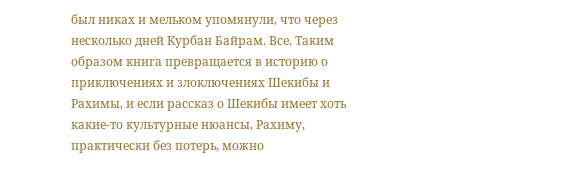был никах и мельком упомянули, что через несколько дней Курбан Байрам. Все. Таким образом книга превращается в историю о приключениях и злоключениях Шекибы и Рахимы, и если рассказ о Шекибы имеет хоть какие-то культурные нюансы, Рахиму, практически без потерь, можно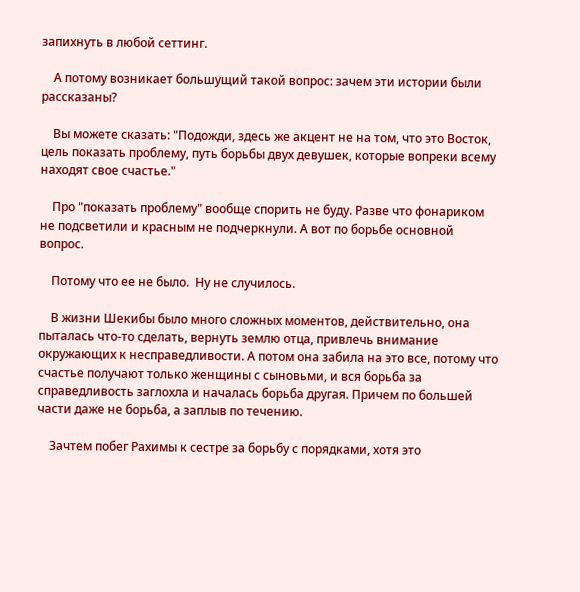запихнуть в любой сеттинг.

    А потому возникает большущий такой вопрос: зачем эти истории были рассказаны?

    Вы можете сказать: "Подожди, здесь же акцент не на том, что это Восток, цель показать проблему, путь борьбы двух девушек, которые вопреки всему находят свое счастье."

    Про "показать проблему" вообще спорить не буду. Разве что фонариком не подсветили и красным не подчеркнули. А вот по борьбе основной вопрос.

    Потому что ее не было.  Ну не случилось.

    В жизни Шекибы было много сложных моментов, действительно, она пыталась что-то сделать, вернуть землю отца, привлечь внимание окружающих к несправедливости. А потом она забила на это все, потому что счастье получают только женщины с сыновьми, и вся борьба за справедливость заглохла и началась борьба другая. Причем по большей части даже не борьба, а заплыв по течению.

    Зачтем побег Рахимы к сестре за борьбу с порядками, хотя это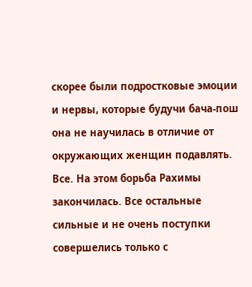скорее были подростковые эмоции и нервы, которые будучи бача-пош она не научилась в отличие от окружающих женщин подавлять. Все. На этом борьба Рахимы закончилась. Все остальные сильные и не очень поступки совершелись только с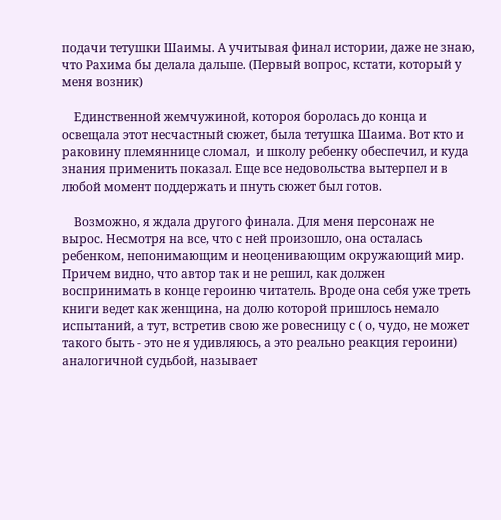подачи тетушки Шаимы. А учитывая финал истории, даже не знаю, что Рахима бы делала дальше. (Первый вопрос, кстати, который у меня возник)

    Единственной жемчужиной, котороя боролась до конца и освещала этот несчастный сюжет, была тетушка Шаима. Вот кто и раковину племяннице сломал,  и школу ребенку обеспечил, и куда знания применить показал. Еще все недовольства вытерпел и в любой момент поддержать и пнуть сюжет был готов.

    Возможно, я ждала другого финала. Для меня персонаж не вырос. Несмотря на все, что с ней произошло, она осталась ребенком, непонимающим и неоценивающим окружающий мир. Причем видно, что автор так и не решил, как должен воспринимать в конце героиню читатель. Вроде она себя уже треть книги ведет как женщина, на долю которой пришлось немало испытаний, а тут, встретив свою же ровесницу с ( о, чудо, не может такого быть - это не я удивляюсь, а это реально реакция героини)  аналогичной судьбой, называет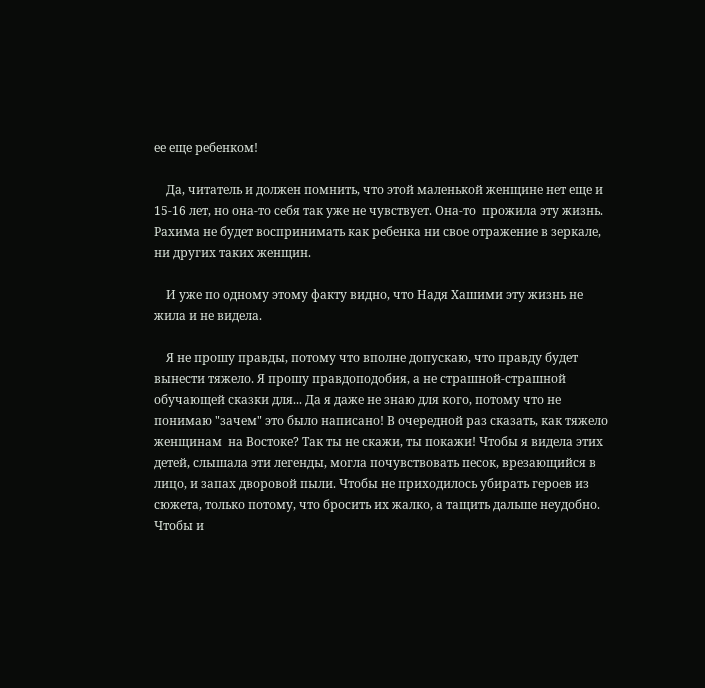ее еще ребенком!

    Да, читатель и должен помнить, что этой маленькой женщине нет еще и 15-16 лет, но она-то себя так уже не чувствует. Она-то  прожила эту жизнь. Рахима не будет воспринимать как ребенка ни свое отражение в зеркале, ни других таких женщин.

    И уже по одному этому факту видно, что Надя Хашими эту жизнь не жила и не видела.

    Я не прошу правды, потому что вполне допускаю, что правду будет вынести тяжело. Я прошу правдоподобия, а не страшной-страшной обучающей сказки для... Да я даже не знаю для кого, потому что не понимаю "зачем" это было написано! В очередной раз сказать, как тяжело женщинам  на Востоке? Так ты не скажи, ты покажи! Чтобы я видела этих детей, слышала эти легенды, могла почувствовать песок, врезающийся в лицо, и запах дворовой пыли. Чтобы не приходилось убирать героев из сюжета, только потому, что бросить их жалко, а тащить дальше неудобно. Чтобы и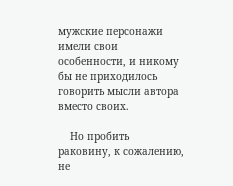мужские персонажи имели свои особенности, и никому бы не приходилось говорить мысли автора вместо своих.

    Но пробить раковину, к сожалению, не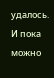удалось. И пока можно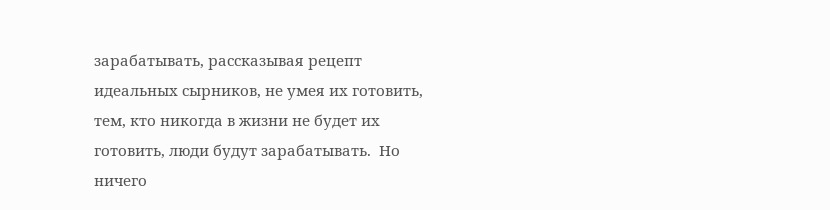зарабатывать, рассказывая рецепт идеальных сырников, не умея их готовить, тем, кто никогда в жизни не будет их готовить, люди будут зарабатывать.  Но ничего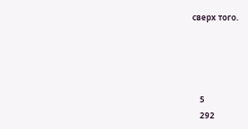сверх того.




    5
    292